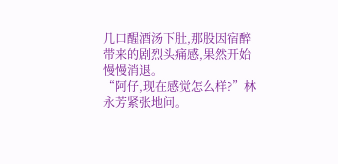几口醒酒汤下肚,那股因宿醉带来的剧烈头痛感,果然开始慢慢消退。
“阿仔,现在感觉怎么样?”林永芳紧张地问。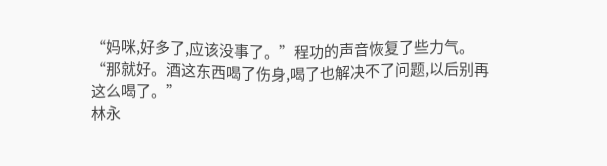“妈咪,好多了,应该没事了。”程功的声音恢复了些力气。
“那就好。酒这东西喝了伤身,喝了也解决不了问题,以后别再这么喝了。”
林永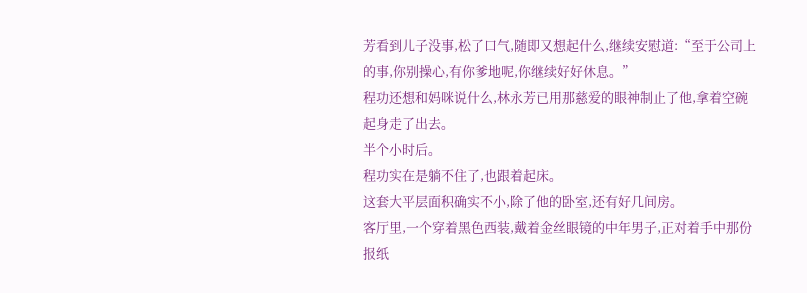芳看到儿子没事,松了口气,随即又想起什么,继续安慰道:“至于公司上的事,你别操心,有你爹地呢,你继续好好休息。”
程功还想和妈咪说什么,林永芳已用那慈爱的眼神制止了他,拿着空碗起身走了出去。
半个小时后。
程功实在是躺不住了,也跟着起床。
这套大平层面积确实不小,除了他的卧室,还有好几间房。
客厅里,一个穿着黑色西装,戴着金丝眼镜的中年男子,正对着手中那份报纸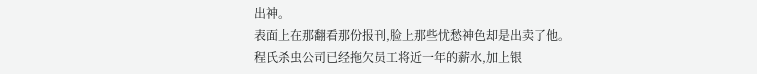出神。
表面上在那翻看那份报刊,脸上那些忧愁神色却是出卖了他。
程氏杀虫公司已经拖欠员工将近一年的薪水,加上银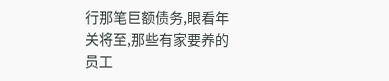行那笔巨额债务,眼看年关将至,那些有家要养的员工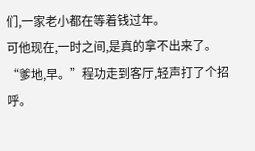们,一家老小都在等着钱过年。
可他现在,一时之间,是真的拿不出来了。
“爹地,早。”程功走到客厅,轻声打了个招呼。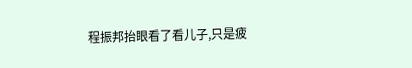程振邦抬眼看了看儿子,只是疲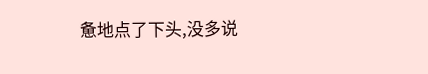惫地点了下头,没多说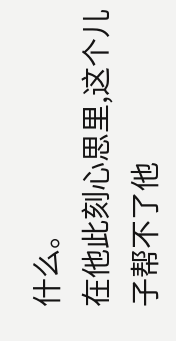什么。
在他此刻心思里,这个儿子帮不了他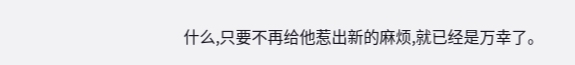什么,只要不再给他惹出新的麻烦,就已经是万幸了。